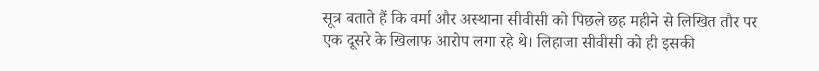सूत्र बताते हैं कि वर्मा और अस्थाना सीवीसी को पिछले छह महीने से लिखित तौर पर एक दूसरे के खिलाफ आरोप लगा रहे थे। लिहाजा सीवीसी को ही इसकी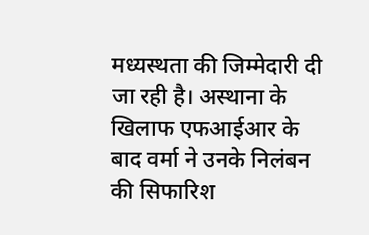मध्यस्थता की जिम्मेदारी दी जा रही है। अस्थाना के खिलाफ एफआईआर के बाद वर्मा ने उनके निलंबन की सिफारिश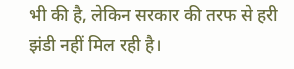भी की है, लेकिन सरकार की तरफ से हरी झंडी नहीं मिल रही है।